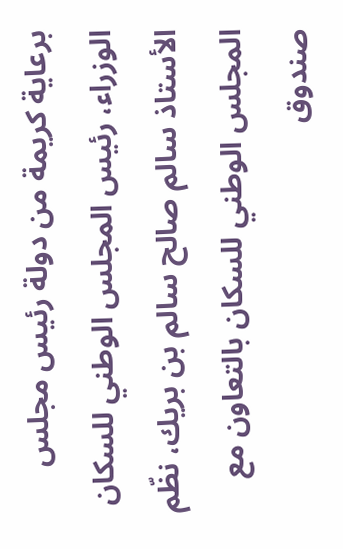برعاية كريمة من دولة رئيس مجلس الوزراء، رئيس المجلس الوطني للسكان الأستاذ سالم صالح سالم بن بريك، نظّم المجلس الوطني للسكان بالتعاون مع صندوق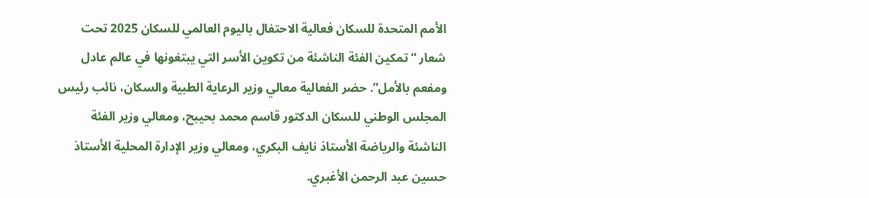الأمم المتحدة للسكان فعالية الاحتفال باليوم العالمي للسكان 2025 تحت شعار “تمكين الفئة الناشئة من تكوين الأسر التي يبتغونها في عالم عادل ومفعم بالأمل”. حضر الفعالية معالي وزير الرعاية الطبية والسكان، نائب رئيس المجلس الوطني للسكان الدكتور قاسم محمد بحيبح، ومعالي وزير الفئة الناشئة والرياضة الأستاذ نايف البكري، ومعالي وزير الإدارة المحلية الأستاذ حسين عبد الرحمن الأغبري.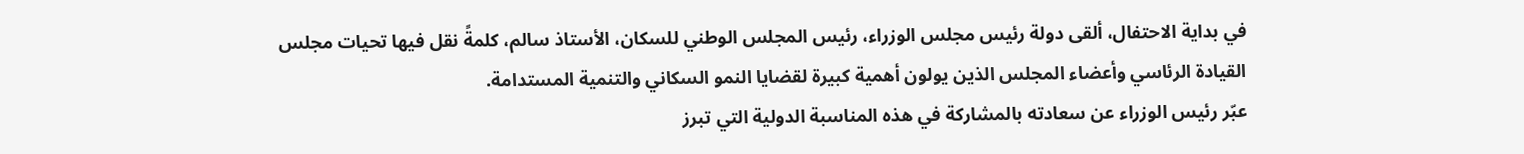في بداية الاحتفال، ألقى دولة رئيس مجلس الوزراء، رئيس المجلس الوطني للسكان، الأستاذ سالم، كلمةً نقل فيها تحيات مجلس القيادة الرئاسي وأعضاء المجلس الذين يولون أهمية كبيرة لقضايا النمو السكاني والتنمية المستدامة.
عبّر رئيس الوزراء عن سعادته بالمشاركة في هذه المناسبة الدولية التي تبرز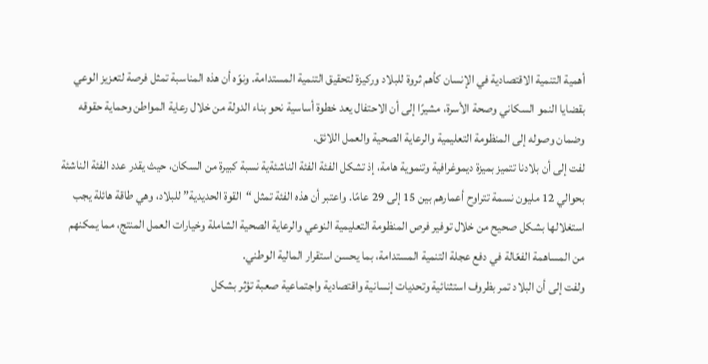أهمية التنمية الاقتصادية في الإنسان كأهم ثروة للبلاد وركيزة لتحقيق التنمية المستدامة. ونوّه أن هذه المناسبة تمثل فرصة لتعزيز الوعي بقضايا النمو السكاني وصحة الأسرة، مشيرًا إلى أن الاحتفال يعد خطوة أساسية نحو بناء الدولة من خلال رعاية المواطن وحماية حقوقه وضمان وصوله إلى المنظومة التعليمية والرعاية الصحية والعمل اللائق.
لفت إلى أن بلادنا تتميز بميزة ديموغرافية وتنموية هامة، إذ تشكل الفئة الفئة الناشئةية نسبة كبيرة من السكان، حيث يقدر عدد الفئة الناشئة بحوالي 12 مليون نسمة تتراوح أعمارهم بين 15 إلى 29 عامًا. واعتبر أن هذه الفئة تمثل “القوة الحديدية” للبلاد، وهي طاقة هائلة يجب استغلالها بشكل صحيح من خلال توفير فرص المنظومة التعليمية النوعي والرعاية الصحية الشاملة وخيارات العمل المنتج، مما يمكنهم من المساهمة الفعّالة في دفع عجلة التنمية المستدامة، بما يحسن استقرار المالية الوطني.
ولفت إلى أن البلاد تمر بظروف استثنائية وتحديات إنسانية واقتصادية واجتماعية صعبة تؤثر بشكل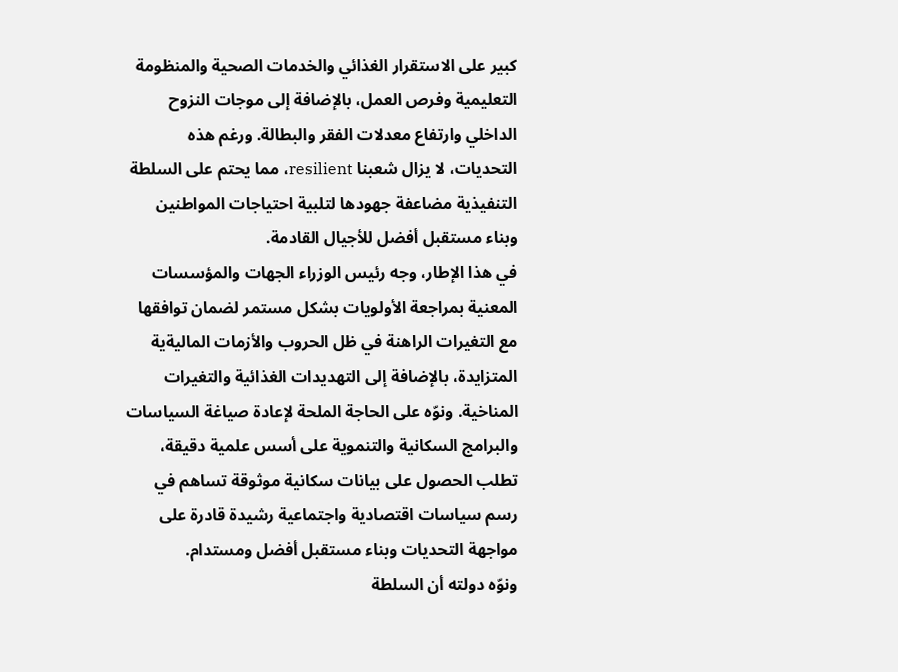كبير على الاستقرار الغذائي والخدمات الصحية والمنظومة التعليمية وفرص العمل، بالإضافة إلى موجات النزوح الداخلي وارتفاع معدلات الفقر والبطالة. ورغم هذه التحديات، لا يزال شعبنا resilient، مما يحتم على السلطة التنفيذية مضاعفة جهودها لتلبية احتياجات المواطنين وبناء مستقبل أفضل للأجيال القادمة.
في هذا الإطار، وجه رئيس الوزراء الجهات والمؤسسات المعنية بمراجعة الأولويات بشكل مستمر لضمان توافقها مع التغيرات الراهنة في ظل الحروب والأزمات الماليةية المتزايدة، بالإضافة إلى التهديدات الغذائية والتغيرات المناخية. ونوّه على الحاجة الملحة لإعادة صياغة السياسات والبرامج السكانية والتنموية على أسس علمية دقيقة، تطلب الحصول على بيانات سكانية موثوقة تساهم في رسم سياسات اقتصادية واجتماعية رشيدة قادرة على مواجهة التحديات وبناء مستقبل أفضل ومستدام.
ونوّه دولته أن السلطة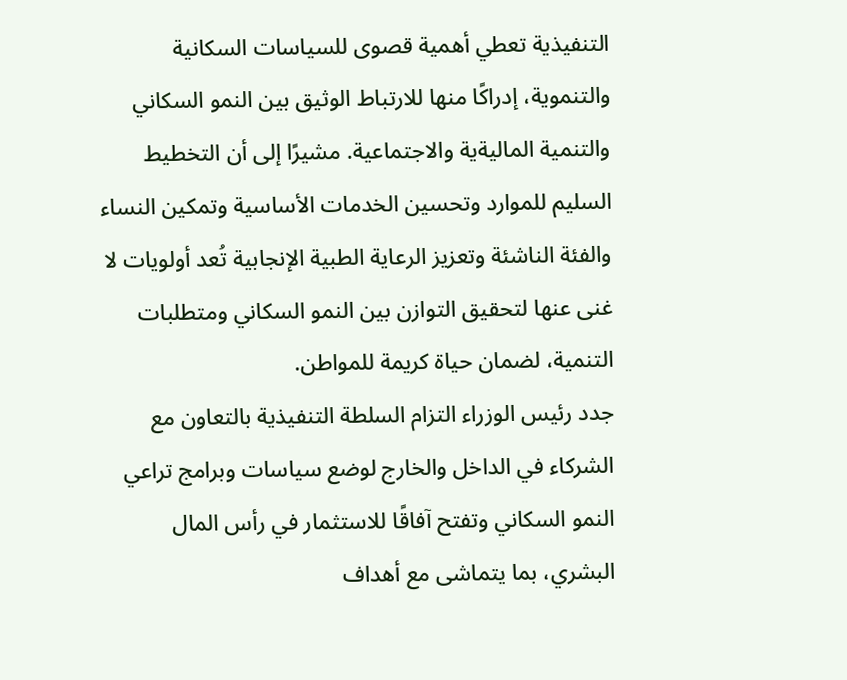التنفيذية تعطي أهمية قصوى للسياسات السكانية والتنموية، إدراكًا منها للارتباط الوثيق بين النمو السكاني والتنمية الماليةية والاجتماعية. مشيرًا إلى أن التخطيط السليم للموارد وتحسين الخدمات الأساسية وتمكين النساء والفئة الناشئة وتعزيز الرعاية الطبية الإنجابية تُعد أولويات لا غنى عنها لتحقيق التوازن بين النمو السكاني ومتطلبات التنمية، لضمان حياة كريمة للمواطن.
جدد رئيس الوزراء التزام السلطة التنفيذية بالتعاون مع الشركاء في الداخل والخارج لوضع سياسات وبرامج تراعي النمو السكاني وتفتح آفاقًا للاستثمار في رأس المال البشري، بما يتماشى مع أهداف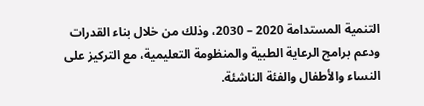التنمية المستدامة 2020 – 2030، وذلك من خلال بناء القدرات ودعم برامج الرعاية الطبية والمنظومة التعليمية، مع التركيز على النساء والأطفال والفئة الناشئة.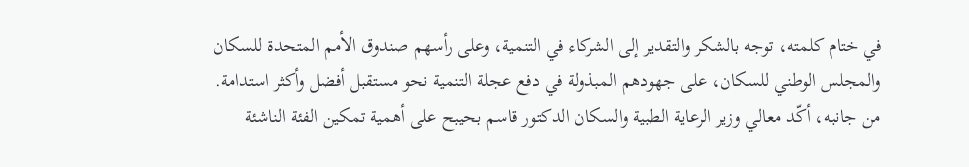في ختام كلمته، توجه بالشكر والتقدير إلى الشركاء في التنمية، وعلى رأسهم صندوق الأمم المتحدة للسكان والمجلس الوطني للسكان، على جهودهم المبذولة في دفع عجلة التنمية نحو مستقبل أفضل وأكثر استدامة.
من جانبه، أكّد معالي وزير الرعاية الطبية والسكان الدكتور قاسم بحيبح على أهمية تمكين الفئة الناشئة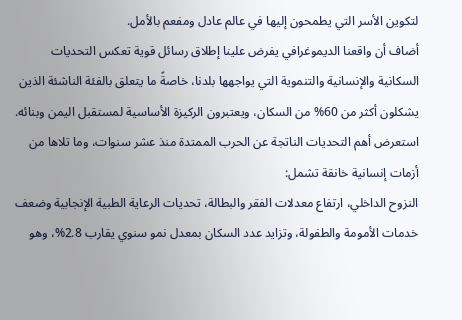لتكوين الأسر التي يطمحون إليها في عالم عادل ومفعم بالأمل.
أضاف أن واقعنا الديموغرافي يفرض علينا إطلاق رسائل قوية تعكس التحديات السكانية والإنسانية والتنموية التي يواجهها بلدنا، خاصةً ما يتعلق بالفئة الناشئة الذين يشكلون أكثر من 60% من السكان، ويعتبرون الركيزة الأساسية لمستقبل اليمن وبنائه.
استعرض أهم التحديات الناتجة عن الحرب الممتدة منذ عشر سنوات، وما تلاها من أزمات إنسانية خانقة تشمل:
النزوح الداخلي، ارتفاع معدلات الفقر والبطالة، تحديات الرعاية الطبية الإنجابية وضعف خدمات الأمومة والطفولة، وتزايد عدد السكان بمعدل نمو سنوي يقارب 2.8%، وهو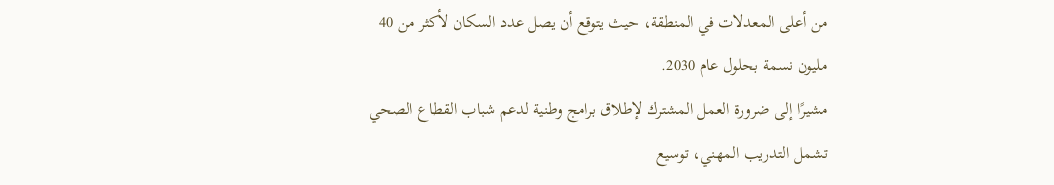من أعلى المعدلات في المنطقة، حيث يتوقع أن يصل عدد السكان لأكثر من 40 مليون نسمة بحلول عام 2030.
مشيرًا إلى ضرورة العمل المشترك لإطلاق برامج وطنية لدعم شباب القطاع الصحي تشمل التدريب المهني، توسيع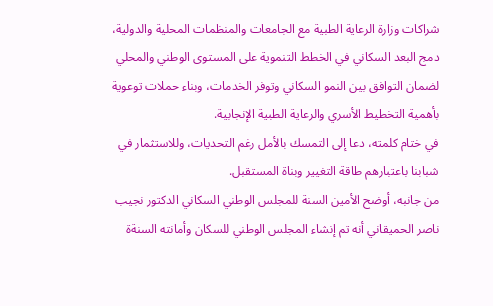شراكات وزارة الرعاية الطبية مع الجامعات والمنظمات المحلية والدولية، دمج البعد السكاني في الخطط التنموية على المستوى الوطني والمحلي لضمان التوافق بين النمو السكاني وتوفر الخدمات، وبناء حملات توعوية بأهمية التخطيط الأسري والرعاية الطبية الإنجابية.
في ختام كلمته، دعا إلى التمسك بالأمل رغم التحديات، وللاستثمار في شبابنا باعتبارهم طاقة التغيير وبناة المستقبل.
من جانبه، أوضح الأمين السنة للمجلس الوطني السكاني الدكتور نجيب ناصر الحميقاني أنه تم إنشاء المجلس الوطني للسكان وأمانته السنةة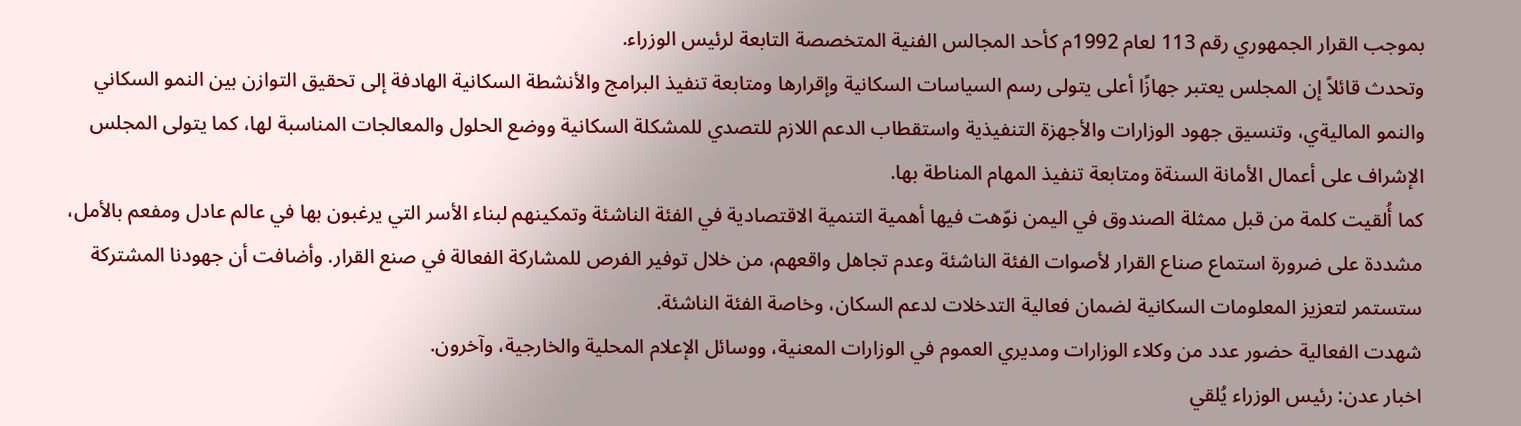بموجب القرار الجمهوري رقم 113 لعام 1992م كأحد المجالس الفنية المتخصصة التابعة لرئيس الوزراء.
وتحدث قائلاً إن المجلس يعتبر جهازًا أعلى يتولى رسم السياسات السكانية وإقرارها ومتابعة تنفيذ البرامج والأنشطة السكانية الهادفة إلى تحقيق التوازن بين النمو السكاني والنمو الماليةي، وتنسيق جهود الوزارات والأجهزة التنفيذية واستقطاب الدعم اللازم للتصدي للمشكلة السكانية ووضع الحلول والمعالجات المناسبة لها، كما يتولى المجلس الإشراف على أعمال الأمانة السنةة ومتابعة تنفيذ المهام المناطة بها.
كما أُلقيت كلمة من قبل ممثلة الصندوق في اليمن نوّهت فيها أهمية التنمية الاقتصادية في الفئة الناشئة وتمكينهم لبناء الأسر التي يرغبون بها في عالم عادل ومفعم بالأمل، مشددة على ضرورة استماع صناع القرار لأصوات الفئة الناشئة وعدم تجاهل واقعهم، من خلال توفير الفرص للمشاركة الفعالة في صنع القرار. وأضافت أن جهودنا المشتركة ستستمر لتعزيز المعلومات السكانية لضمان فعالية التدخلات لدعم السكان، وخاصة الفئة الناشئة.
شهدت الفعالية حضور عدد من وكلاء الوزارات ومديري العموم في الوزارات المعنية، ووسائل الإعلام المحلية والخارجية، وآخرون.
اخبار عدن: رئيس الوزراء يُلقي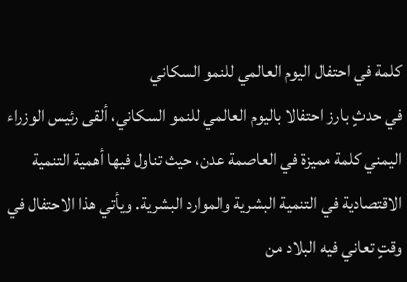كلمة في احتفال اليوم العالمي للنمو السكاني
في حدثٍ بارز احتفالا باليوم العالمي للنمو السكاني، ألقى رئيس الوزراء اليمني كلمة مميزة في العاصمة عدن، حيث تناول فيها أهمية التنمية الاقتصادية في التنمية البشرية والموارد البشرية. ويأتي هذا الاحتفال في وقتٍ تعاني فيه البلاد من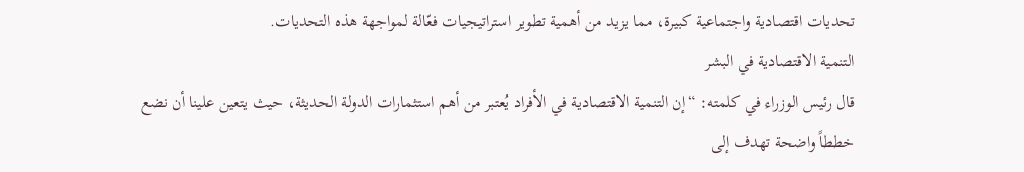تحديات اقتصادية واجتماعية كبيرة، مما يزيد من أهمية تطوير استراتيجيات فعّالة لمواجهة هذه التحديات.
التنمية الاقتصادية في البشر
قال رئيس الوزراء في كلمته: “إن التنمية الاقتصادية في الأفراد يُعتبر من أهم استثمارات الدولة الحديثة، حيث يتعين علينا أن نضع خططاً واضحة تهدف إلى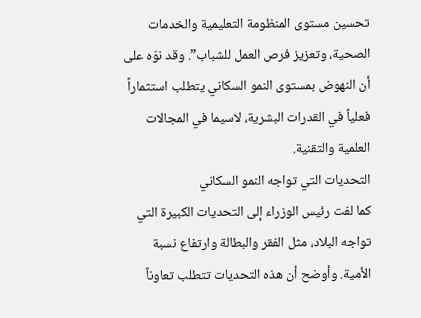تحسين مستوى المنظومة التعليمية والخدمات الصحية، وتعزيز فرص العمل للشباب”. وقد نوّه على أن النهوض بمستوى النمو السكاني يتطلب استثماراً فعلياً في القدرات البشرية، لاسيما في المجالات العلمية والتقنية.
التحديات التي تواجه النمو السكاني
كما لفت رئيس الوزراء إلى التحديات الكبيرة التي تواجه البلاد، مثل الفقر والبطالة وارتفاع نسبة الأمية. وأوضح أن هذه التحديات تتطلب تعاوناً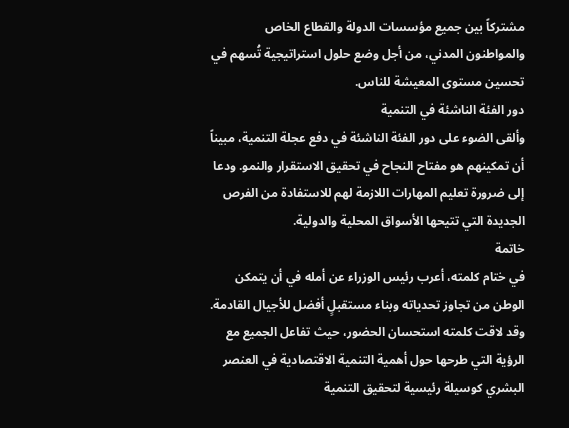مشتركاً بين جميع مؤسسات الدولة والقطاع الخاص والمواطنون المدني، من أجل وضع حلول استراتيجية تُسهم في تحسين مستوى المعيشة للناس.
دور الفئة الناشئة في التنمية
وألقى الضوء على دور الفئة الناشئة في دفع عجلة التنمية، مبيناً أن تمكينهم هو مفتاح النجاح في تحقيق الاستقرار والنمو. ودعا إلى ضرورة تعليم المهارات اللازمة لهم للاستفادة من الفرص الجديدة التي تتيحها الأسواق المحلية والدولية.
خاتمة
في ختام كلمته، أعرب رئيس الوزراء عن أمله في أن يتمكن الوطن من تجاوز تحدياته وبناء مستقبلٍ أفضل للأجيال القادمة. وقد لاقت كلمته استحسان الحضور، حيث تفاعل الجميع مع الرؤية التي طرحها حول أهمية التنمية الاقتصادية في العنصر البشري كوسيلة رئيسية لتحقيق التنمية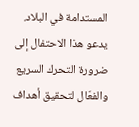المستدامة في البلاد.
يدعو هذا الاحتفال إلى ضرورة التحرك السريع والفعّال لتحقيق أهداف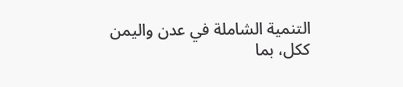التنمية الشاملة في عدن واليمن ككل، بما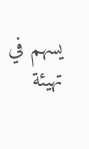يسهم في تهيئة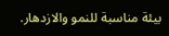بيئة مناسبة للنمو والازدهار.